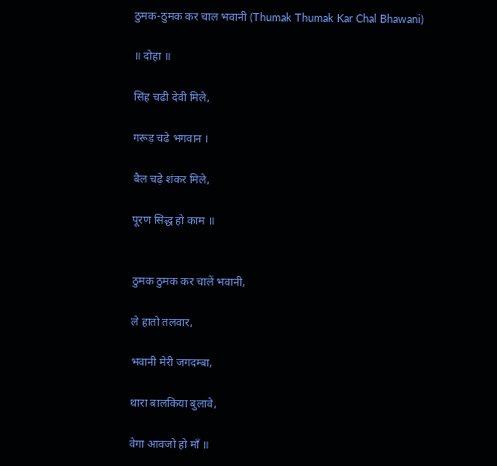ठुमक-ठुमक कर चाल भवानी (Thumak Thumak Kar Chal Bhawani)

॥ दोहा ॥

सिंह चढी देवी मिले,

गरूड़ चढे भगवान ।

बैल चढ़े शंकर मिले,

पूरण सिद्ध हो काम ॥


ठुमक ठुमक कर चालें भवानी,

ले हातो तलवार,

भवानी मेरी जगदम्बा,

थारा बालकिया बुलावे,

वेगा आवजो हो माँ ॥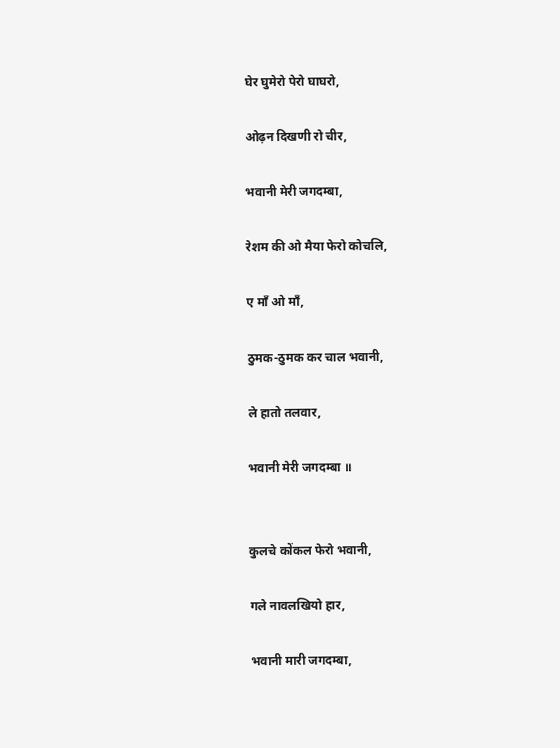घेर घुमेरो पेरो घाघरो,

ओढ़न दिखणी रो चीर,

भवानी मेरी जगदम्बा,

रेशम की ओ मैया फेरो कोचलि,

ए माँ ओ माँ,

ठुमक-ठुमक कर चाल भवानी,

ले हातो तलवार,

भवानी मेरी जगदम्बा ॥


कुलचे कोंकल फेरो भवानी,

गले नावलखियो हार,

भवानी मारी जगदम्बा,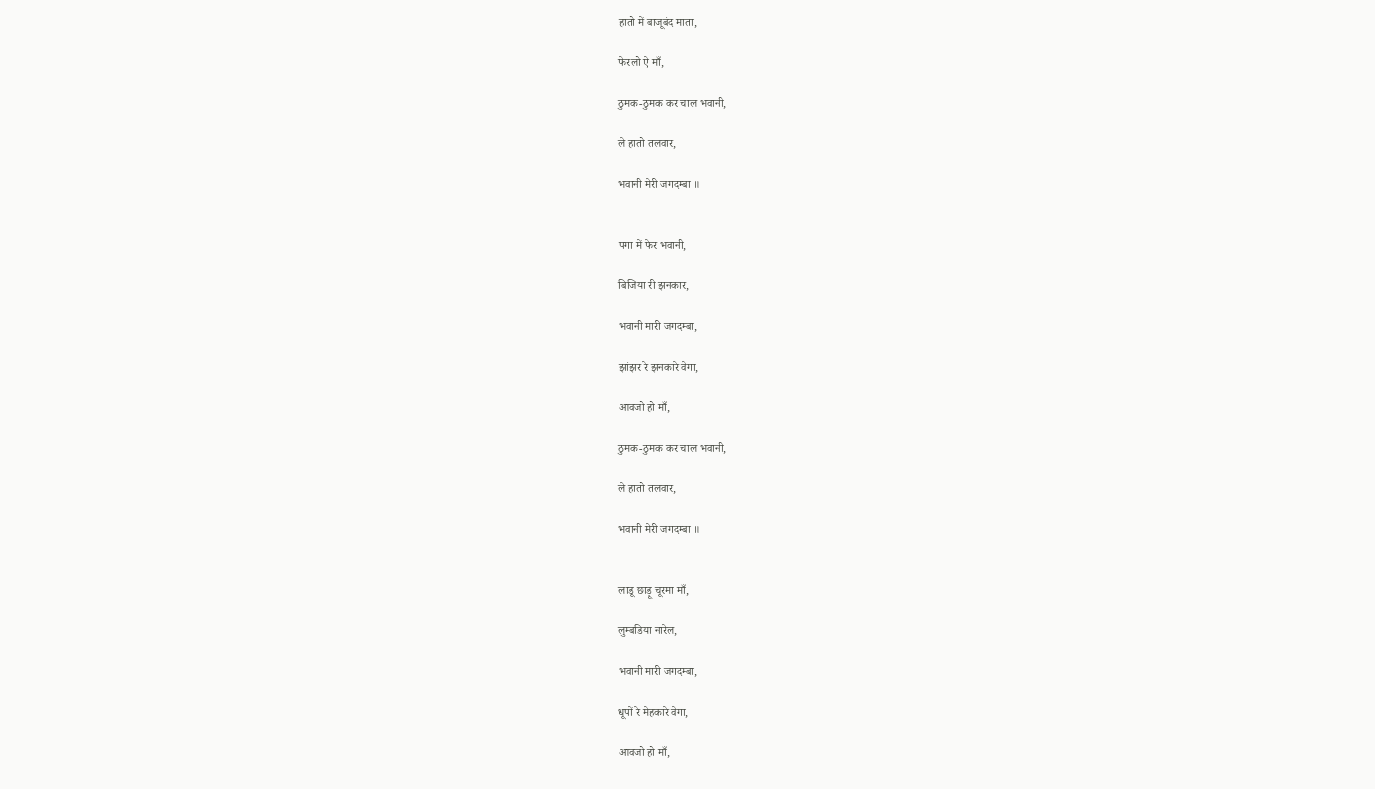हातो में बाजूबंद माता,

फेरलो ऐ माँ,

ठुमक-ठुमक कर चाल भवानी,

ले हातो तलवार,

भवानी मेरी जगदम्बा ॥


पगा में फेर भवानी,

बिजिया री झनकार,

भवानी मारी जगदम्बा,

झांझर रे झनकारे वेगा,

आवजो हो माँ,

ठुमक-ठुमक कर चाल भवानी,

ले हातो तलवार,

भवानी मेरी जगदम्बा ॥


लाडू छाड़ू चूरमा माँ,

लुम्बडिया नारेल,

भवानी मारी जगदम्बा,

धूपों रे मेहकारे वेगा,

आवजो हो माँ,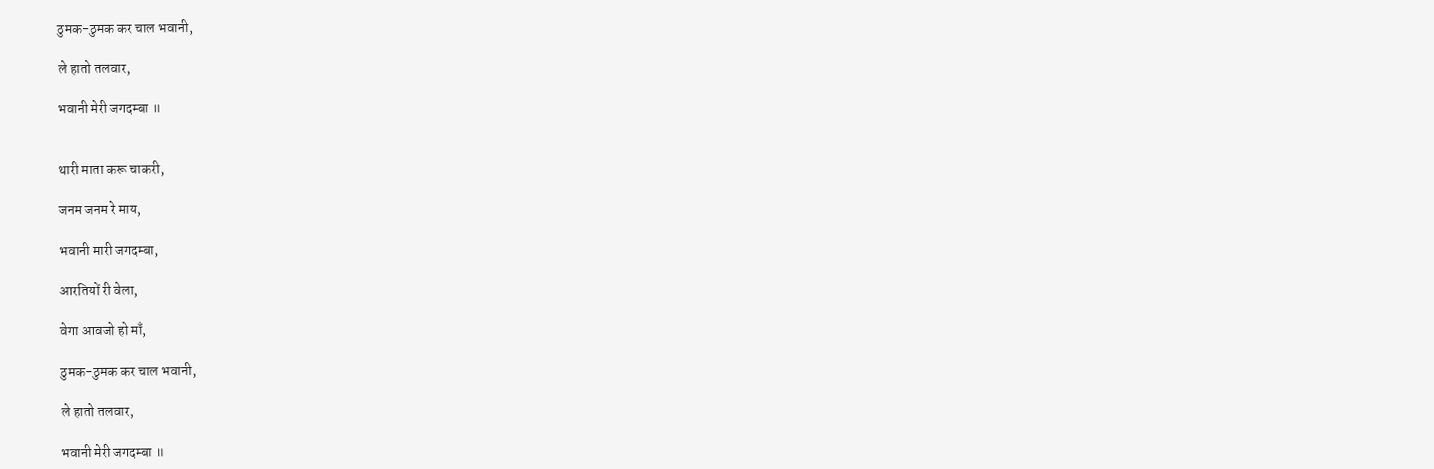ठुमक-ठुमक कर चाल भवानी,

ले हातो तलवार,

भवानी मेरी जगदम्बा ॥


थारी माता करू चाकरी,

जनम जनम रे माय,

भवानी मारी जगदम्बा,

आरतियों री वेला,

वेगा आवजो हो माँ,

ठुमक-ठुमक कर चाल भवानी,

ले हातो तलवार,

भवानी मेरी जगदम्बा ॥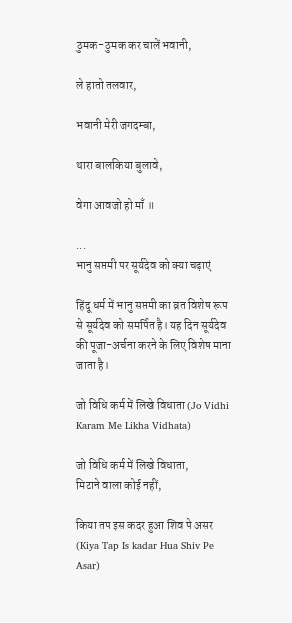ठुमक-ठुमक कर चालें भवानी,

ले हातो तलवार,

भवानी मेरी जगदम्बा,

थारा बालकिया बुलावे,

वेगा आवजो हो माँ ॥

...
भानु सप्तमी पर सूर्यदेव को क्या चढ़ाएं

हिंदू धर्म में भानु सप्तमी का व्रत विशेष रूप से सूर्यदेव को समर्पित है। यह दिन सूर्यदेव की पूजा-अर्चना करने के लिए विशेष माना जाता है।

जो विधि कर्म में लिखे विधाता (Jo Vidhi Karam Me Likha Vidhata)

जो विधि कर्म में लिखे विधाता,
मिटाने वाला कोई नहीं,

किया तप इस कदर हुआ शिव पे असर (Kiya Tap Is kadar Hua Shiv Pe Asar)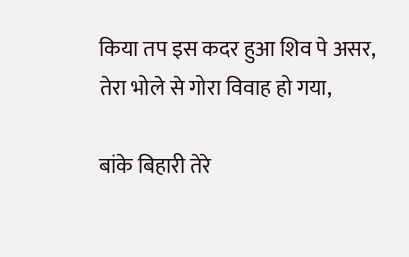किया तप इस कदर हुआ शिव पे असर,
तेरा भोले से गोरा विवाह हो गया,

बांके बिहारी तेरे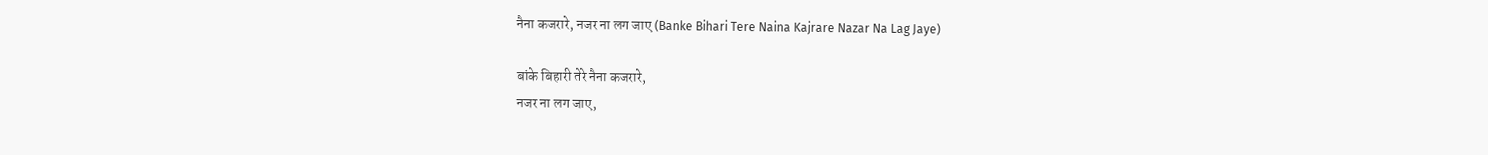नैना कजरारे, नजर ना लग जाए (Banke Bihari Tere Naina Kajrare Nazar Na Lag Jaye)

बांके बिहारी तेरे नैना कजरारे,
नजर ना लग जाए,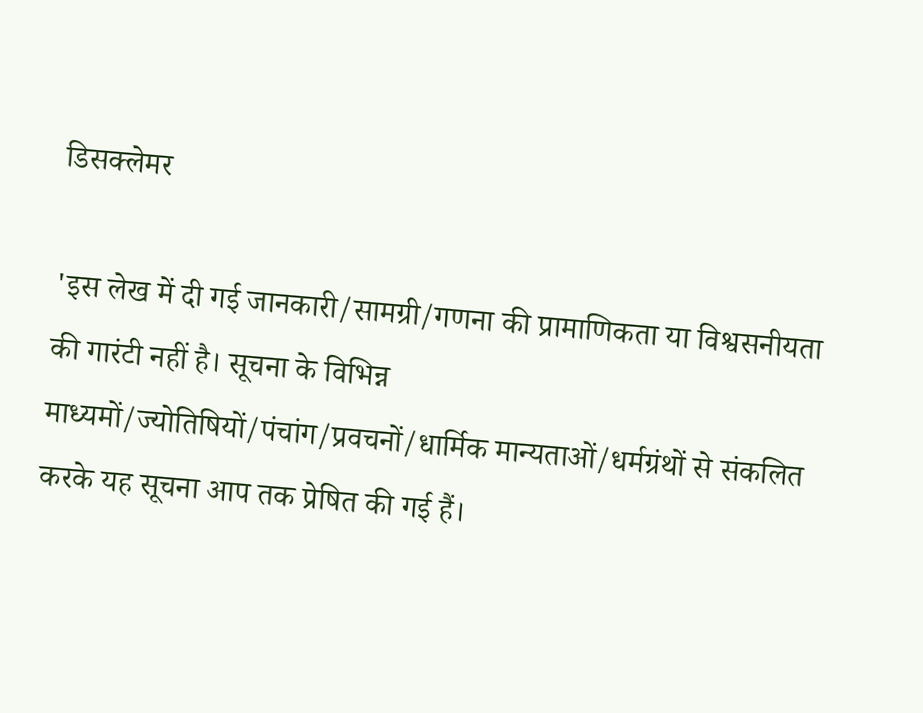डिसक्लेमर

'इस लेख में दी गई जानकारी/सामग्री/गणना की प्रामाणिकता या विश्वसनीयता की गारंटी नहीं है। सूचना के विभिन्न माध्यमों/ज्योतिषियों/पंचांग/प्रवचनों/धार्मिक मान्यताओं/धर्मग्रंथों से संकलित करके यह सूचना आप तक प्रेषित की गई हैं।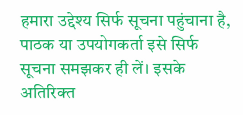हमारा उद्देश्य सिर्फ सूचना पहुंचाना है, पाठक या उपयोगकर्ता इसे सिर्फ सूचना समझकर ही लें। इसके अतिरिक्त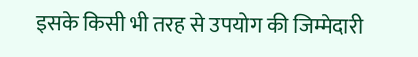इसके किसी भी तरह से उपयोग की जिम्मेदारी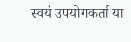स्वयं उपयोगकर्ता या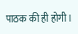पाठक की ही होगी।